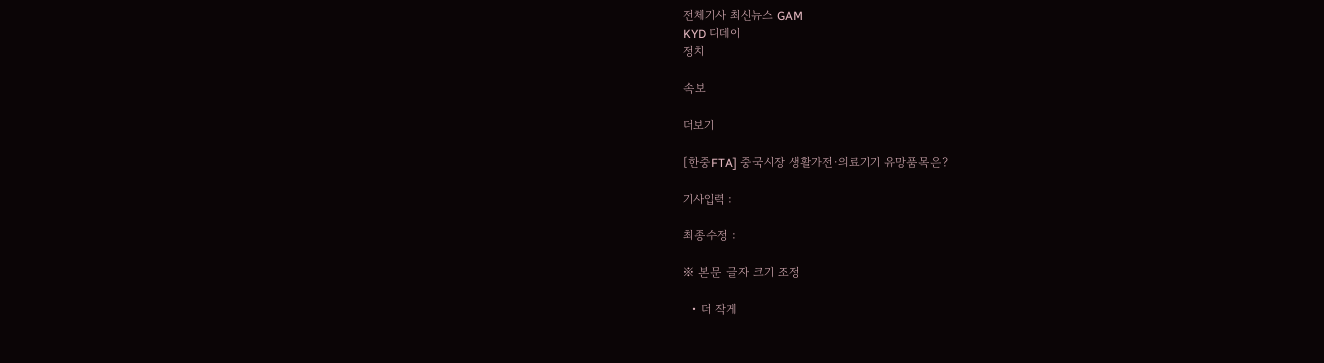전체기사 최신뉴스 GAM
KYD 디데이
정치

속보

더보기

[한중FTA] 중국시장 생활가전·의료기기 유망품목은?

기사입력 :

최종수정 :

※ 본문 글자 크기 조정

  • 더 작게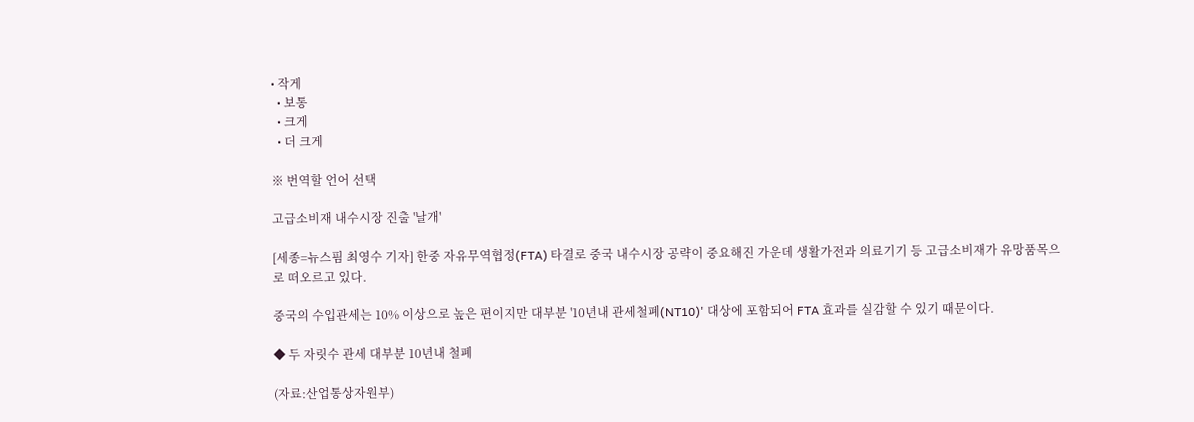• 작게
  • 보통
  • 크게
  • 더 크게

※ 번역할 언어 선택

고급소비재 내수시장 진출 '날개'

[세종=뉴스핌 최영수 기자] 한중 자유무역협정(FTA) 타결로 중국 내수시장 공략이 중요해진 가운데 생활가전과 의료기기 등 고급소비재가 유망품목으로 떠오르고 있다.

중국의 수입관세는 10% 이상으로 높은 편이지만 대부분 '10년내 관세철폐(NT10)' 대상에 포함되어 FTA 효과를 실감할 수 있기 때문이다.

◆ 두 자릿수 관세 대부분 10년내 철폐

(자료:산업통상자원부)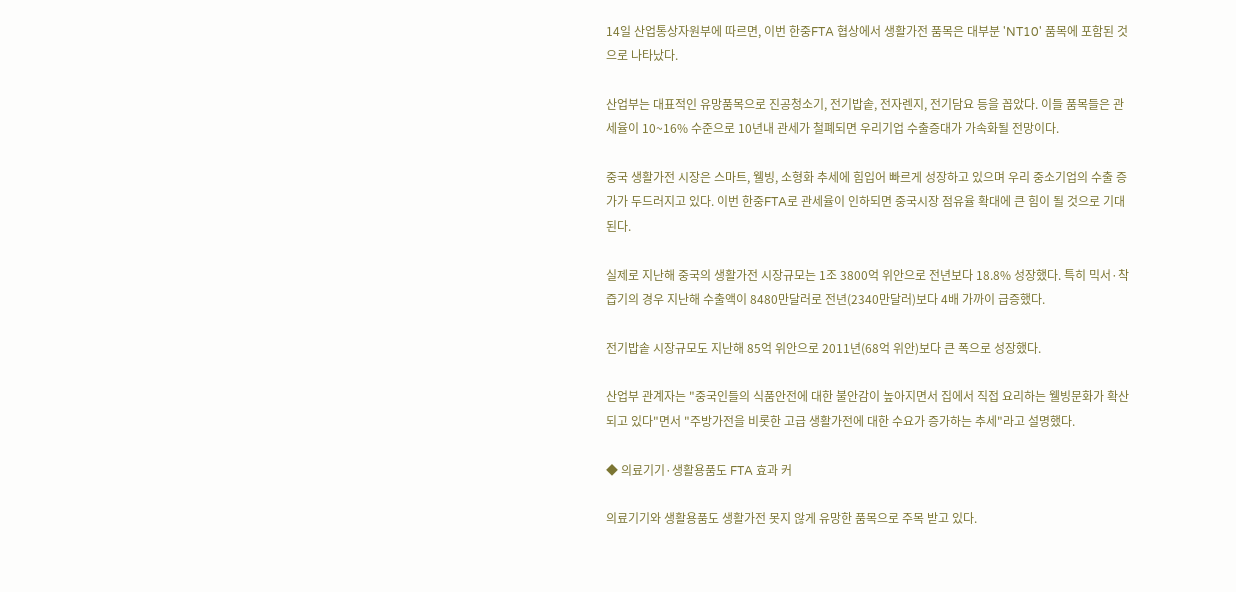14일 산업통상자원부에 따르면, 이번 한중FTA 협상에서 생활가전 품목은 대부분 'NT10' 품목에 포함된 것으로 나타났다.

산업부는 대표적인 유망품목으로 진공청소기, 전기밥솥, 전자렌지, 전기담요 등을 꼽았다. 이들 품목들은 관세율이 10~16% 수준으로 10년내 관세가 철폐되면 우리기업 수출증대가 가속화될 전망이다.

중국 생활가전 시장은 스마트, 웰빙, 소형화 추세에 힘입어 빠르게 성장하고 있으며 우리 중소기업의 수출 증가가 두드러지고 있다. 이번 한중FTA로 관세율이 인하되면 중국시장 점유율 확대에 큰 힘이 될 것으로 기대된다.

실제로 지난해 중국의 생활가전 시장규모는 1조 3800억 위안으로 전년보다 18.8% 성장했다. 특히 믹서·착즙기의 경우 지난해 수출액이 8480만달러로 전년(2340만달러)보다 4배 가까이 급증했다.

전기밥솥 시장규모도 지난해 85억 위안으로 2011년(68억 위안)보다 큰 폭으로 성장했다.

산업부 관계자는 "중국인들의 식품안전에 대한 불안감이 높아지면서 집에서 직접 요리하는 웰빙문화가 확산되고 있다"면서 "주방가전을 비롯한 고급 생활가전에 대한 수요가 증가하는 추세"라고 설명했다.

◆ 의료기기·생활용품도 FTA 효과 커

의료기기와 생활용품도 생활가전 못지 않게 유망한 품목으로 주목 받고 있다.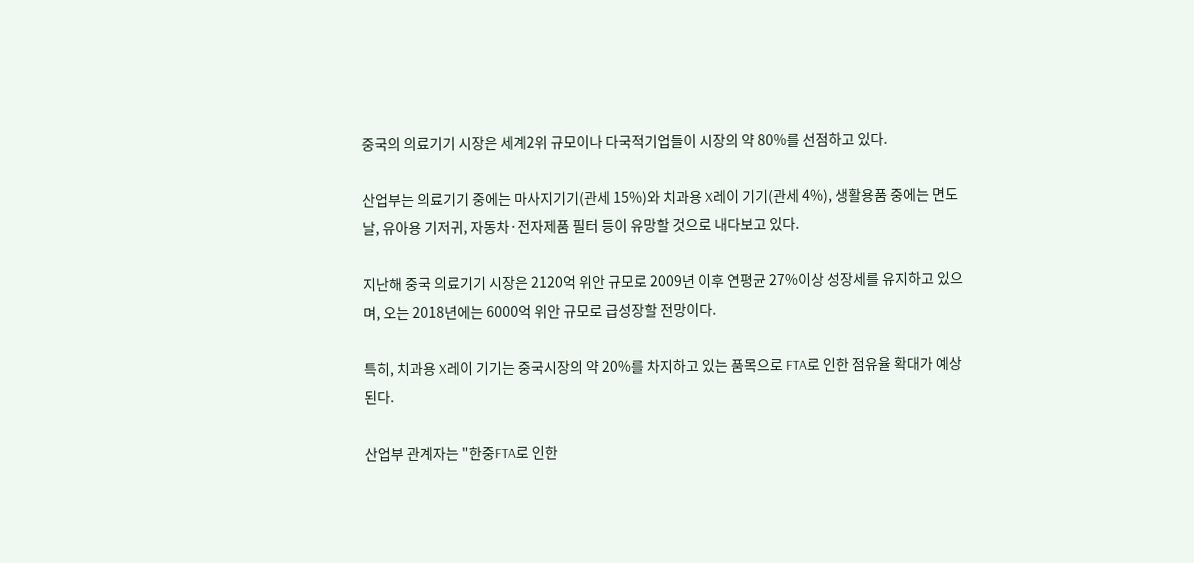중국의 의료기기 시장은 세계2위 규모이나 다국적기업들이 시장의 약 80%를 선점하고 있다.

산업부는 의료기기 중에는 마사지기기(관세 15%)와 치과용 X레이 기기(관세 4%), 생활용품 중에는 면도날, 유아용 기저귀, 자동차·전자제품 필터 등이 유망할 것으로 내다보고 있다.

지난해 중국 의료기기 시장은 2120억 위안 규모로 2009년 이후 연평균 27%이상 성장세를 유지하고 있으며, 오는 2018년에는 6000억 위안 규모로 급성장할 전망이다.

특히, 치과용 X레이 기기는 중국시장의 약 20%를 차지하고 있는 품목으로 FTA로 인한 점유율 확대가 예상된다.

산업부 관계자는 "한중FTA로 인한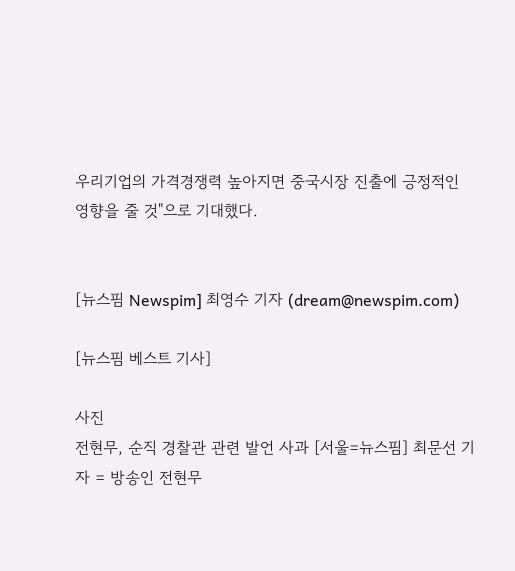우리기업의 가격경쟁력 높아지면 중국시장 진출에 긍정적인 영향을 줄 것"으로 기대했다.


[뉴스핌 Newspim] 최영수 기자 (dream@newspim.com)

[뉴스핌 베스트 기사]

사진
전현무, 순직 경찰관 관련 발언 사과 [서울=뉴스핌] 최문선 기자 = 방송인 전현무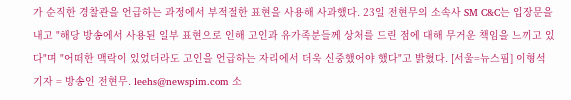가 순직한 경찰관을 언급하는 과정에서 부적절한 표현을 사용해 사과했다. 23일 전현무의 소속사 SM C&C는 입장문을 내고 "해당 방송에서 사용된 일부 표현으로 인해 고인과 유가족분들께 상처를 드린 점에 대해 무거운 책임을 느끼고 있다"며 "어떠한 맥락이 있었더라도 고인을 언급하는 자리에서 더욱 신중했어야 했다"고 밝혔다. [서울=뉴스핌] 이형석 기자 = 방송인 전현무. leehs@newspim.com 소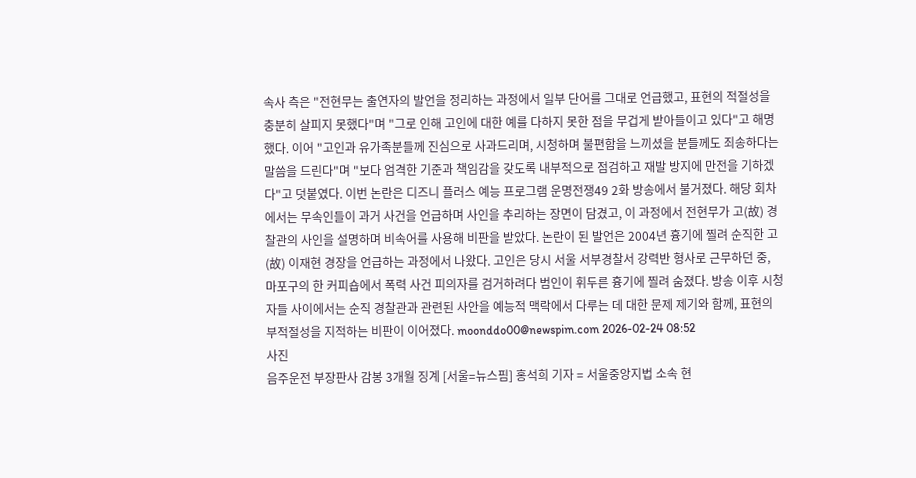속사 측은 "전현무는 출연자의 발언을 정리하는 과정에서 일부 단어를 그대로 언급했고, 표현의 적절성을 충분히 살피지 못했다"며 "그로 인해 고인에 대한 예를 다하지 못한 점을 무겁게 받아들이고 있다"고 해명했다. 이어 "고인과 유가족분들께 진심으로 사과드리며, 시청하며 불편함을 느끼셨을 분들께도 죄송하다는 말씀을 드린다"며 "보다 엄격한 기준과 책임감을 갖도록 내부적으로 점검하고 재발 방지에 만전을 기하겠다"고 덧붙였다. 이번 논란은 디즈니 플러스 예능 프로그램 운명전쟁49 2화 방송에서 불거졌다. 해당 회차에서는 무속인들이 과거 사건을 언급하며 사인을 추리하는 장면이 담겼고, 이 과정에서 전현무가 고(故) 경찰관의 사인을 설명하며 비속어를 사용해 비판을 받았다. 논란이 된 발언은 2004년 흉기에 찔려 순직한 고(故) 이재현 경장을 언급하는 과정에서 나왔다. 고인은 당시 서울 서부경찰서 강력반 형사로 근무하던 중, 마포구의 한 커피숍에서 폭력 사건 피의자를 검거하려다 범인이 휘두른 흉기에 찔려 숨졌다. 방송 이후 시청자들 사이에서는 순직 경찰관과 관련된 사안을 예능적 맥락에서 다루는 데 대한 문제 제기와 함께, 표현의 부적절성을 지적하는 비판이 이어졌다. moonddo00@newspim.com 2026-02-24 08:52
사진
음주운전 부장판사 감봉 3개월 징계 [서울=뉴스핌] 홍석희 기자 = 서울중앙지법 소속 현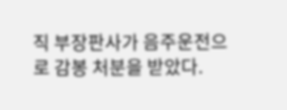직 부장판사가 음주운전으로 감봉 처분을 받았다.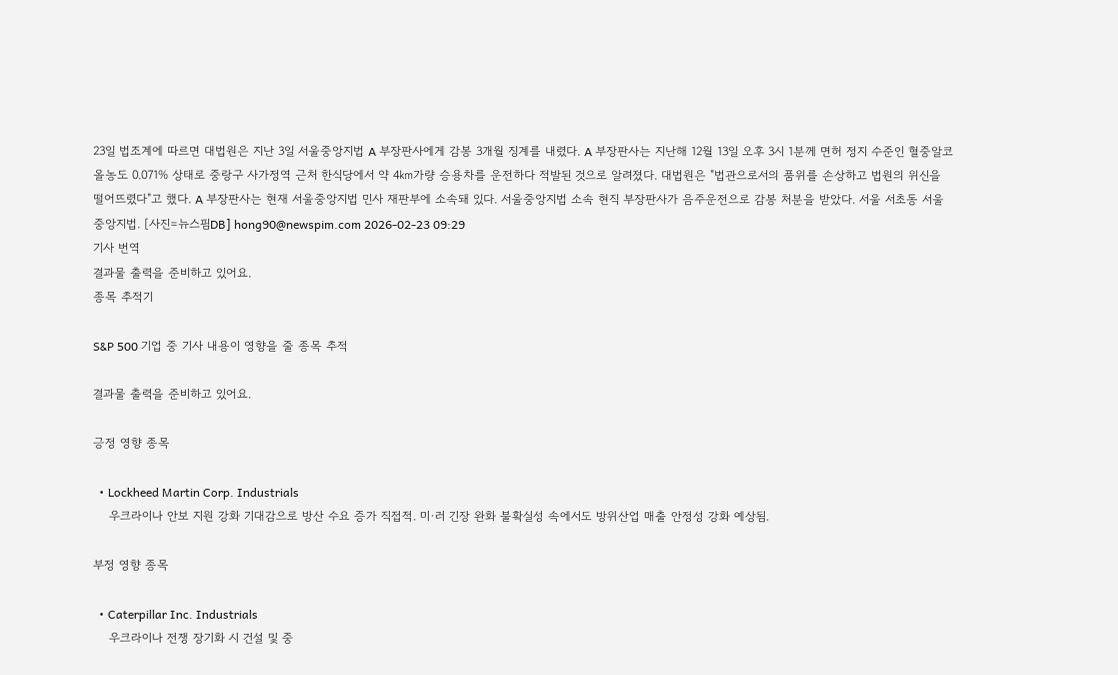23일 법조계에 따르면 대법원은 지난 3일 서울중앙지법 A 부장판사에게 감봉 3개월 징계를 내렸다. A 부장판사는 지난해 12월 13일 오후 3시 1분께 면허 정지 수준인 혈중알코올농도 0.071% 상태로 중랑구 사가정역 근처 한식당에서 약 4㎞가량 승용차를 운전하다 적발된 것으로 알려졌다. 대법원은 "법관으로서의 품위를 손상하고 법원의 위신을 떨어뜨렸다"고 했다. A 부장판사는 현재 서울중앙지법 민사 재판부에 소속돼 있다. 서울중앙지법 소속 현직 부장판사가 음주운전으로 감봉 처분을 받았다. 서울 서초동 서울중앙지법. [사진=뉴스핌DB] hong90@newspim.com 2026-02-23 09:29
기사 번역
결과물 출력을 준비하고 있어요.
종목 추적기

S&P 500 기업 중 기사 내용이 영향을 줄 종목 추적

결과물 출력을 준비하고 있어요.

긍정 영향 종목

  • Lockheed Martin Corp. Industrials
    우크라이나 안보 지원 강화 기대감으로 방산 수요 증가 직접적. 미·러 긴장 완화 불확실성 속에서도 방위산업 매출 안정성 강화 예상됨.

부정 영향 종목

  • Caterpillar Inc. Industrials
    우크라이나 전쟁 장기화 시 건설 및 중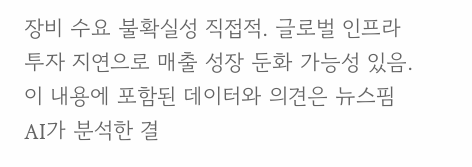장비 수요 불확실성 직접적. 글로벌 인프라 투자 지연으로 매출 성장 둔화 가능성 있음.
이 내용에 포함된 데이터와 의견은 뉴스핌 AI가 분석한 결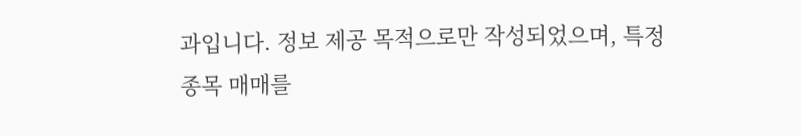과입니다. 정보 제공 목적으로만 작성되었으며, 특정 종목 매매를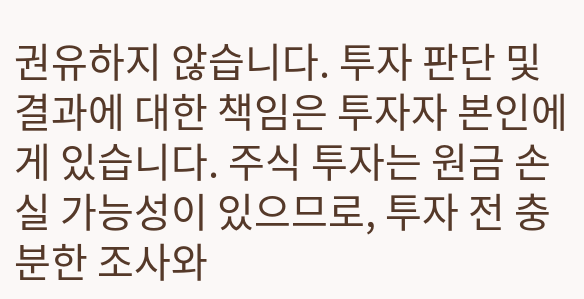권유하지 않습니다. 투자 판단 및 결과에 대한 책임은 투자자 본인에게 있습니다. 주식 투자는 원금 손실 가능성이 있으므로, 투자 전 충분한 조사와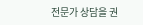전문가 상담을 권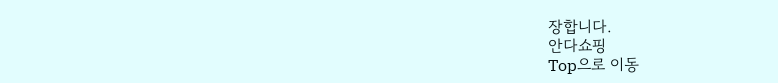장합니다.
안다쇼핑
Top으로 이동